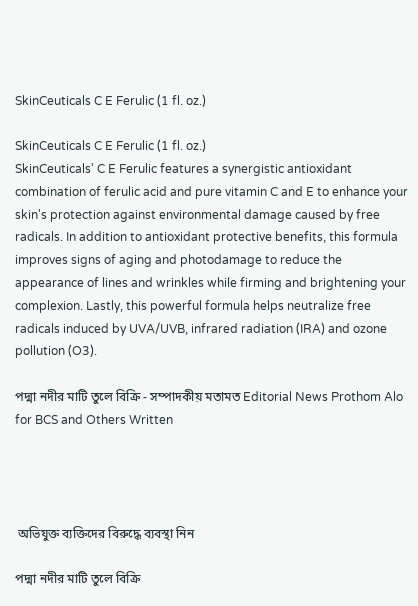SkinCeuticals C E Ferulic (1 fl. oz.)

SkinCeuticals C E Ferulic (1 fl. oz.)
SkinCeuticals' C E Ferulic features a synergistic antioxidant combination of ferulic acid and pure vitamin C and E to enhance your skin's protection against environmental damage caused by free radicals. In addition to antioxidant protective benefits, this formula improves signs of aging and photodamage to reduce the appearance of lines and wrinkles while firming and brightening your complexion. Lastly, this powerful formula helps neutralize free radicals induced by UVA/UVB, infrared radiation (IRA) and ozone pollution (O3).

পদ্মা নদীর মাটি তুলে বিক্রি - সম্পাদকীয় মতামত Editorial News Prothom Alo for BCS and Others Written




 অভিযুক্ত ব্যক্তিদের বিরুদ্ধে ব্যবস্থা নিন

পদ্মা নদীর মাটি তুলে বিক্রি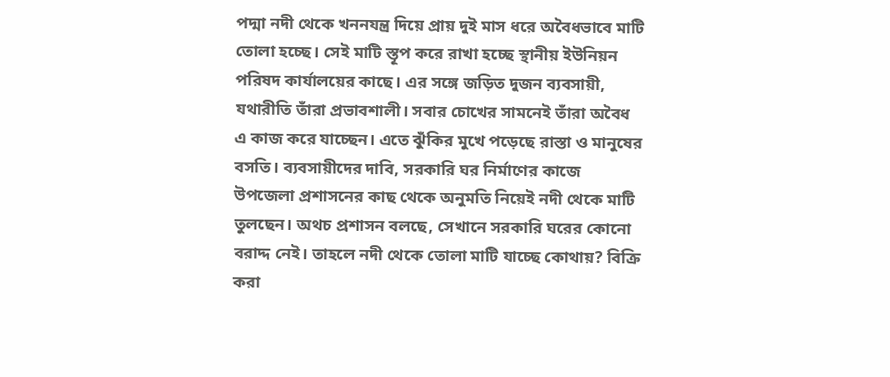পদ্মা নদী থেকে খননযন্ত্র দিয়ে প্রায় দুই মাস ধরে অবৈধভাবে মাটি তোলা হচ্ছে। সেই মাটি স্তূপ করে রাখা হচ্ছে স্থানীয় ইউনিয়ন পরিষদ কার্যালয়ের কাছে। এর সঙ্গে জড়িত দুজন ব্যবসায়ী, যথারীতি তাঁরা প্রভাবশালী। সবার চোখের সামনেই তাঁরা অবৈধ এ কাজ করে যাচ্ছেন। এতে ঝুঁকির মুখে পড়েছে রাস্তা ও মানুষের বসতি। ব্যবসায়ীদের দাবি, সরকারি ঘর নির্মাণের কাজে উপজেলা প্রশাসনের কাছ থেকে অনুমতি নিয়েই নদী থেকে মাটি তুলছেন। অথচ প্রশাসন বলছে, সেখানে সরকারি ঘরের কোনো বরাদ্দ নেই। তাহলে নদী থেকে তোলা মাটি যাচ্ছে কোথায়? বিক্রি করা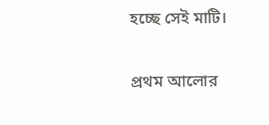হচ্ছে সেই মাটি।

প্রথম আলোর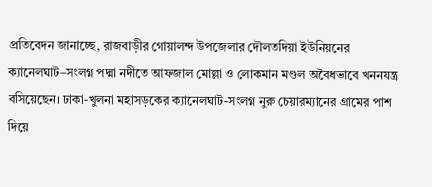প্রতিবেদন জানাচ্ছে, রাজবাড়ীর গোয়ালন্দ উপজেলার দৌলতদিয়া ইউনিয়নের ক্যানেলঘাট–সংলগ্ন পদ্মা নদীতে আফজাল মোল্লা ও লোকমান মণ্ডল অবৈধভাবে খননযন্ত্র বসিয়েছেন। ঢাকা-খুলনা মহাসড়কের ক্যানেলঘাট-সংলগ্ন নুরু চেয়ারম্যানের গ্রামের পাশ দিয়ে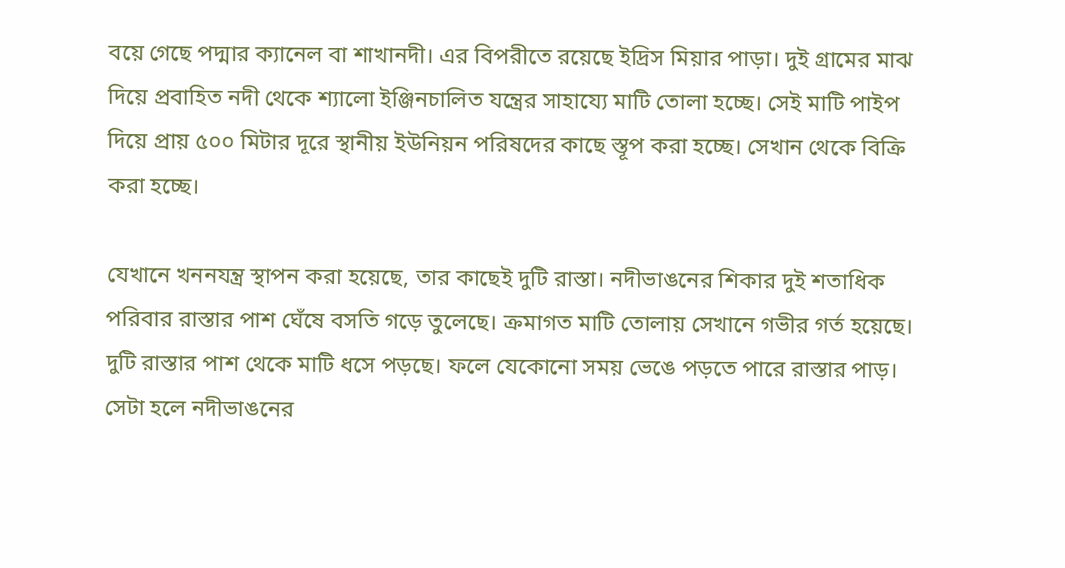বয়ে গেছে পদ্মার ক্যানেল বা শাখানদী। এর বিপরীতে রয়েছে ইদ্রিস মিয়ার পাড়া। দুই গ্রামের মাঝ দিয়ে প্রবাহিত নদী থেকে শ্যালো ইঞ্জিনচালিত যন্ত্রের সাহায্যে মাটি তোলা হচ্ছে। সেই মাটি পাইপ দিয়ে প্রায় ৫০০ মিটার দূরে স্থানীয় ইউনিয়ন পরিষদের কাছে স্তূপ করা হচ্ছে। সেখান থেকে বিক্রি করা হচ্ছে।

যেখানে খননযন্ত্র স্থাপন করা হয়েছে, তার কাছেই দুটি রাস্তা। নদীভাঙনের শিকার দুই শতাধিক পরিবার রাস্তার পাশ ঘেঁষে বসতি গড়ে তুলেছে। ক্রমাগত মাটি তোলায় সেখানে গভীর গর্ত হয়েছে। দুটি রাস্তার পাশ থেকে মাটি ধসে পড়ছে। ফলে যেকোনো সময় ভেঙে পড়তে পারে রাস্তার পাড়। সেটা হলে নদীভাঙনের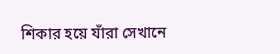শিকার হয়ে যাঁরা সেখানে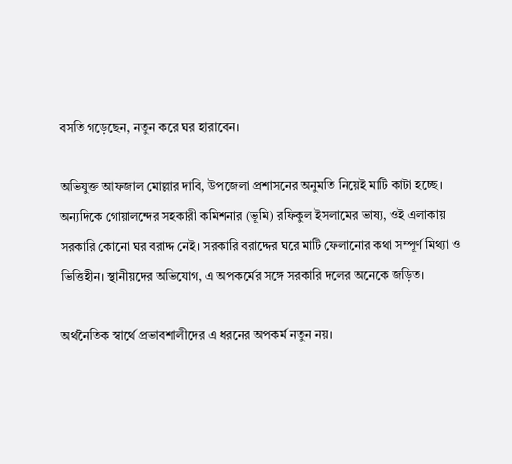বসতি গড়েছেন, নতুন করে ঘর হারাবেন।

অভিযুক্ত আফজাল মোল্লার দাবি, উপজেলা প্রশাসনের অনুমতি নিয়েই মাটি কাটা হচ্ছে। অন্যদিকে গোয়ালন্দের সহকারী কমিশনার (ভূমি) রফিকুল ইসলামের ভাষ্য, ওই এলাকায় সরকারি কোনো ঘর বরাদ্দ নেই। সরকারি বরাদ্দের ঘরে মাটি ফেলানোর কথা সম্পূর্ণ মিথ্যা ও ভিত্তিহীন। স্থানীয়দের অভিযোগ, এ অপকর্মের সঙ্গে সরকারি দলের অনেকে জড়িত।

অর্থনৈতিক স্বার্থে প্রভাবশালীদের এ ধরনের অপকর্ম নতুন নয়।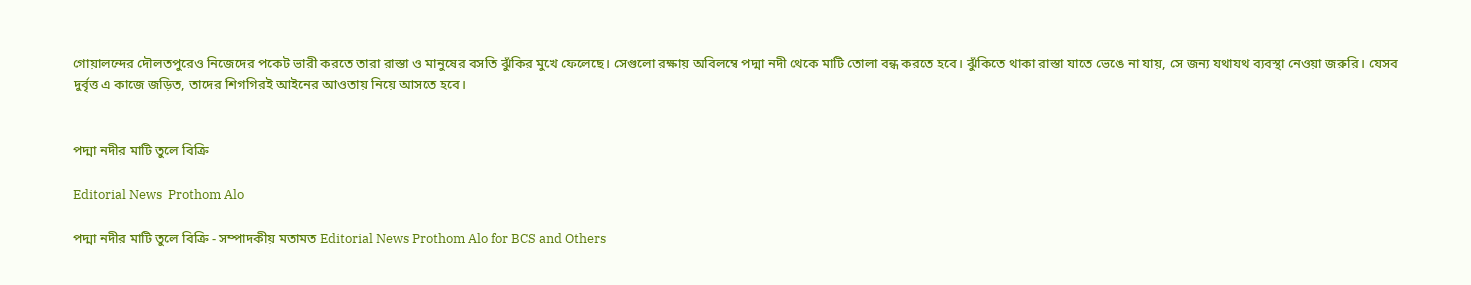গোয়ালন্দের দৌলতপুরেও নিজেদের পকেট ভারী করতে তারা রাস্তা ও মানুষের বসতি ঝুঁকির মুখে ফেলেছে। সেগুলো রক্ষায় অবিলম্বে পদ্মা নদী থেকে মাটি তোলা বন্ধ করতে হবে। ঝুঁকিতে থাকা রাস্তা যাতে ভেঙে না যায়, সে জন্য যথাযথ ব্যবস্থা নেওয়া জরুরি। যেসব দুর্বৃত্ত এ কাজে জড়িত, তাদের শিগগিরই আইনের আওতায় নিয়ে আসতে হবে।


পদ্মা নদীর মাটি তুলে বিক্রি

Editorial News  Prothom Alo

পদ্মা নদীর মাটি তুলে বিক্রি - সম্পাদকীয় মতামত Editorial News Prothom Alo for BCS and Others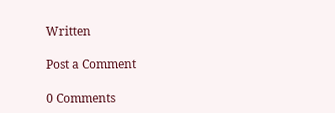Written

Post a Comment

0 Comments